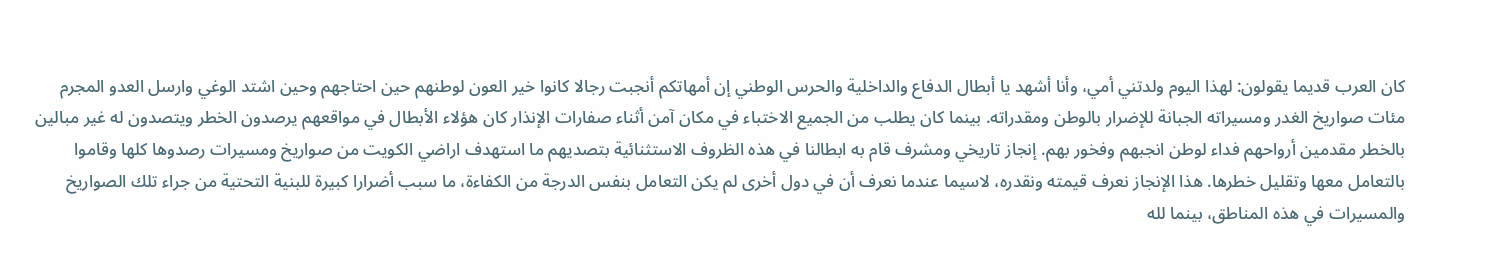كان العرب قديما يقولون: لهذا اليوم ولدتني أمي، وأنا أشهد يا أبطال الدفاع والداخلية والحرس الوطني إن أمهاتكم أنجبت رجالا كانوا خير العون لوطنهم حين احتاجهم وحين اشتد الوغي وارسل العدو المجرم مئات صواريخ الغدر ومسيراته الجبانة للإضرار بالوطن ومقدراته. بينما كان يطلب من الجميع الاختباء في مكان آمن أثناء صفارات الإنذار كان هؤلاء الأبطال في مواقعهم يرصدون الخطر ويتصدون له غير مبالين بالخطر مقدمين أرواحهم فداء لوطن انجبهم وفخور بهم. إنجاز تاريخي ومشرف قام به ابطالنا في هذه الظروف الاستثنائية بتصديهم ما استهدف اراضي الكويت من صواريخ ومسيرات رصدوها كلها وقاموا بالتعامل معها وتقليل خطرها. هذا الإنجاز نعرف قيمته ونقدره، لاسيما عندما نعرف أن في دول أخرى لم يكن التعامل بنفس الدرجة من الكفاءة، ما سبب أضرارا كبيرة للبنية التحتية من جراء تلك الصواريخ والمسيرات في هذه المناطق، بينما لله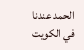الحمد عندنا في الكويت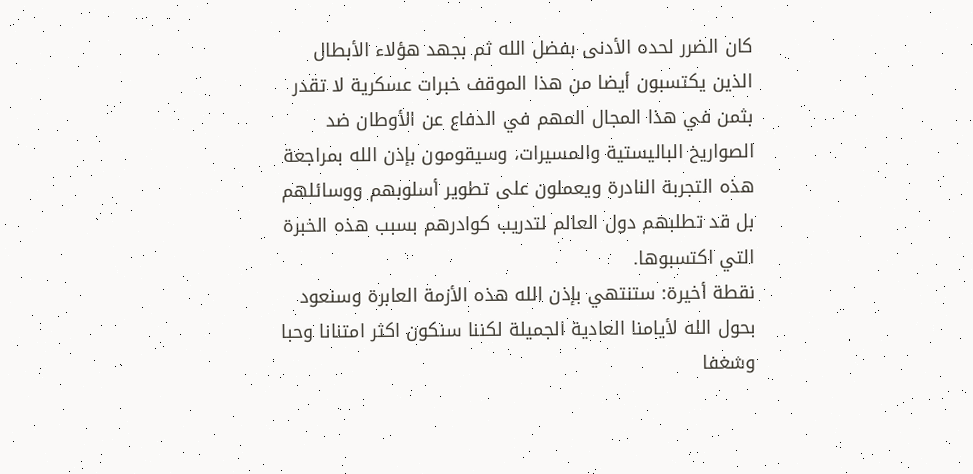كان الضرر لحده الأدنى بفضل الله ثم بجهد هؤلاء الأبطال الذين يكتسبون أيضا من هذا الموقف خبرات عسكرية لا تقدر بثمن في هذا المجال المهم في الدفاع عن الأوطان ضد الصواريخ الباليستية والمسيرات، وسيقومون بإذن الله بمراجعة هذه التجربة النادرة ويعملون على تطوير أسلوبهم ووسائلهم بل قد تطلبهم دول العالم لتدريب كوادرهم بسبب هذه الخبرة التي اكتسبوها.
نقطة أخيرة: ستنتهي بإذن الله هذه الأزمة العابرة وسنعود بحول الله لأيامنا العادية الجميلة لكننا سنكون اكثر امتنانا وحبا وشغفا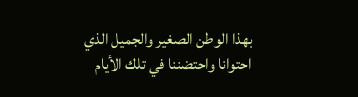بهذا الوطن الصغير والجميل الذي احتوانا واحتضننا في تلك الأيام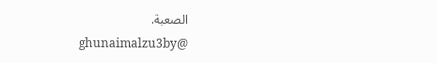الصعبة.
ghunaimalzu3by@